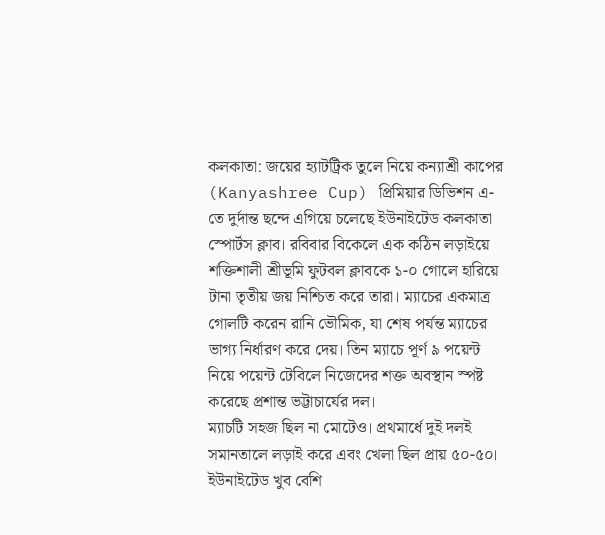কলকাতা: জয়ের হ্যাটট্রিক তুলে নিয়ে কন্যাশ্রী কাপের (Kanyashree Cup) প্রিমিয়ার ডিভিশন এ-তে দুর্দান্ত ছন্দে এগিয়ে চলেছে ইউনাইটেড কলকাতা স্পোর্টস ক্লাব। রবিবার বিকেলে এক কঠিন লড়াইয়ে শক্তিশালী শ্রীভূমি ফুটবল ক্লাবকে ১-০ গোলে হারিয়ে টানা তৃতীয় জয় নিশ্চিত করে তারা। ম্যাচের একমাত্র গোলটি করেন রানি ভৌমিক, যা শেষ পর্যন্ত ম্যাচের ভাগ্য নির্ধারণ করে দেয়। তিন ম্যাচে পূর্ণ ৯ পয়েন্ট নিয়ে পয়েন্ট টেবিলে নিজেদের শক্ত অবস্থান স্পষ্ট করেছে প্রশান্ত ভট্টাচার্যের দল।
ম্যাচটি সহজ ছিল না মোটেও। প্রথমার্ধে দুই দলই সমানতালে লড়াই করে এবং খেলা ছিল প্রায় ৫০-৫০। ইউনাইটেড খুব বেশি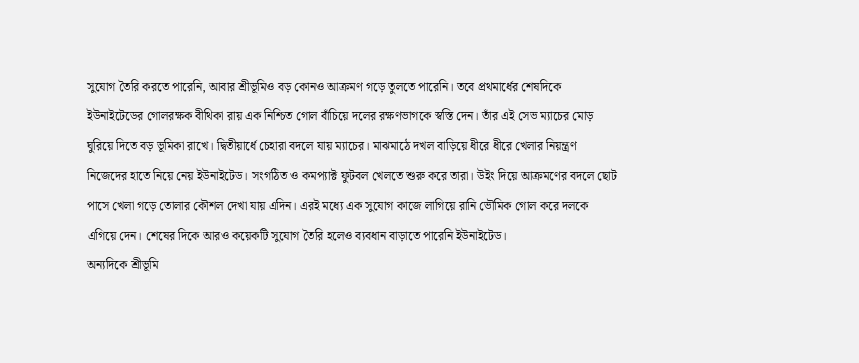সুযোগ তৈরি করতে পারেনি, আবার শ্রীভূমিও বড় কোনও আক্রমণ গড়ে তুলতে পারেনি। তবে প্রথমার্ধের শেষদিকে ইউনাইটেডের গোলরক্ষক বীথিকা রায় এক নিশ্চিত গোল বাঁচিয়ে দলের রক্ষণভাগকে স্বস্তি দেন। তাঁর এই সেভ ম্যাচের মোড় ঘুরিয়ে দিতে বড় ভূমিকা রাখে। দ্বিতীয়ার্ধে চেহারা বদলে যায় ম্যাচের। মাঝমাঠে দখল বাড়িয়ে ধীরে ধীরে খেলার নিয়ন্ত্রণ নিজেদের হাতে নিয়ে নেয় ইউনাইটেড। সংগঠিত ও কমপ্যাক্ট ফুটবল খেলতে শুরু করে তারা। উইং দিয়ে আক্রমণের বদলে ছোট পাসে খেলা গড়ে তোলার কৌশল দেখা যায় এদিন। এরই মধ্যে এক সুযোগ কাজে লাগিয়ে রানি ভৌমিক গোল করে দলকে এগিয়ে দেন। শেষের দিকে আরও কয়েকটি সুযোগ তৈরি হলেও ব্যবধান বাড়াতে পারেনি ইউনাইটেড।
অন্যদিকে শ্রীভূমি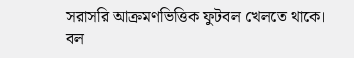সরাসরি আক্রমণভিত্তিক ফুটবল খেলতে থাকে। বল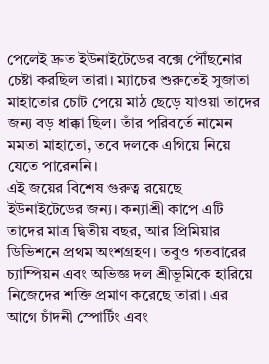পেলেই দ্রুত ইউনাইটেডের বক্সে পৌঁছনোর চেষ্টা করছিল তারা। ম্যাচের শুরুতেই সুজাতা মাহাতোর চোট পেয়ে মাঠ ছেড়ে যাওয়া তাদের জন্য বড় ধাক্কা ছিল। তাঁর পরিবর্তে নামেন মমতা মাহাতো, তবে দলকে এগিয়ে নিয়ে যেতে পারেননি।
এই জয়ের বিশেষ গুরুত্ব রয়েছে ইউনাইটেডের জন্য। কন্যাশ্রী কাপে এটি তাদের মাত্র দ্বিতীয় বছর, আর প্রিমিয়ার ডিভিশনে প্রথম অংশগ্রহণ। তবুও গতবারের চ্যাম্পিয়ন এবং অভিজ্ঞ দল শ্রীভূমিকে হারিয়ে নিজেদের শক্তি প্রমাণ করেছে তারা। এর আগে চাঁদনী স্পোর্টিং এবং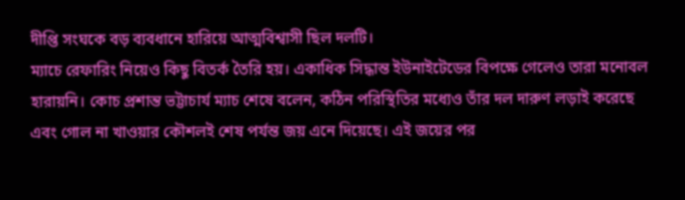দীপ্তি সংঘকে বড় ব্যবধানে হারিয়ে আত্মবিশ্বাসী ছিল দলটি।
ম্যাচে রেফারিং নিয়েও কিছু বিতর্ক তৈরি হয়। একাধিক সিদ্ধান্ত ইউনাইটেডের বিপক্ষে গেলেও তারা মনোবল হারায়নি। কোচ প্রশান্ত ভট্টাচার্য ম্যাচ শেষে বলেন, কঠিন পরিস্থিতির মধ্যেও তাঁর দল দারুণ লড়াই করেছে এবং গোল না খাওয়ার কৌশলই শেষ পর্যন্ত জয় এনে দিয়েছে। এই জয়ের পর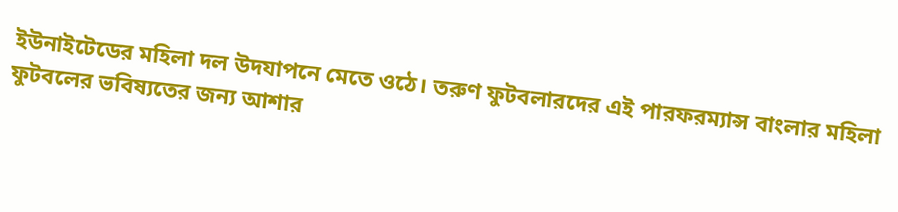ইউনাইটেডের মহিলা দল উদযাপনে মেতে ওঠে। তরুণ ফুটবলারদের এই পারফরম্যান্স বাংলার মহিলা ফুটবলের ভবিষ্যতের জন্য আশার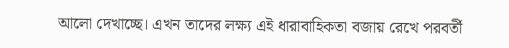আলো দেখাচ্ছে। এখন তাদের লক্ষ্য এই ধারাবাহিকতা বজায় রেখে পরবর্তী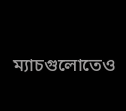ম্যাচগুলোতেও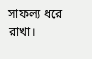সাফল্য ধরে রাখা।